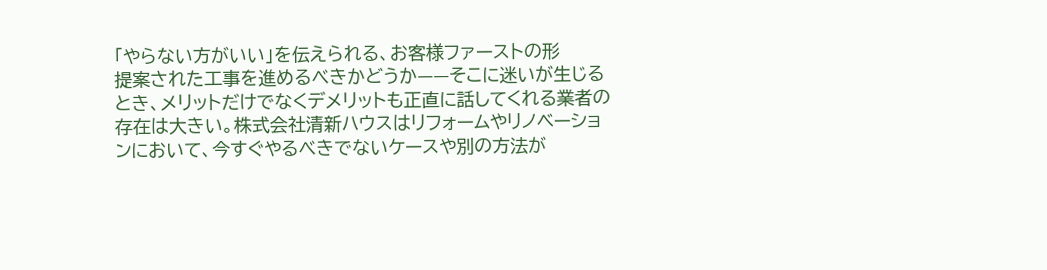「やらない方がいい」を伝えられる、お客様ファーストの形
提案された工事を進めるべきかどうか——そこに迷いが生じるとき、メリットだけでなくデメリットも正直に話してくれる業者の存在は大きい。株式会社清新ハウスはリフォームやリノベーションにおいて、今すぐやるべきでないケースや別の方法が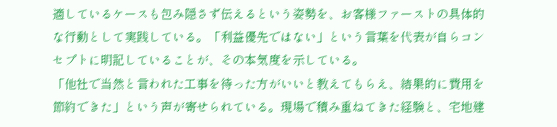適しているケースも包み隠さず伝えるという姿勢を、お客様ファーストの具体的な行動として実践している。「利益優先ではない」という言葉を代表が自らコンセプトに明記していることが、その本気度を示している。
「他社で当然と言われた工事を待った方がいいと教えてもらえ、結果的に費用を節約できた」という声が寄せられている。現場で積み重ねてきた経験と、宅地建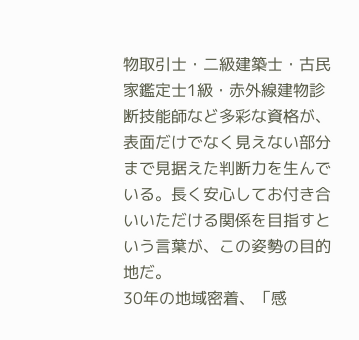物取引士・二級建築士・古民家鑑定士1級・赤外線建物診断技能師など多彩な資格が、表面だけでなく見えない部分まで見据えた判断力を生んでいる。長く安心してお付き合いいただける関係を目指すという言葉が、この姿勢の目的地だ。
30年の地域密着、「感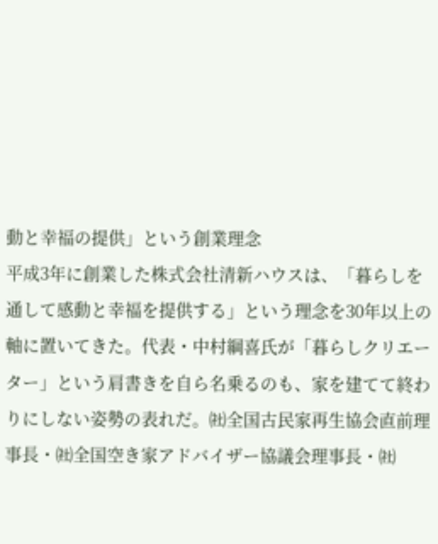動と幸福の提供」という創業理念
平成3年に創業した株式会社清新ハウスは、「暮らしを通して感動と幸福を提供する」という理念を30年以上の軸に置いてきた。代表・中村綱喜氏が「暮らしクリエーター」という肩書きを自ら名乗るのも、家を建てて終わりにしない姿勢の表れだ。㈳全国古民家再生協会直前理事長・㈳全国空き家アドバイザー協議会理事長・㈳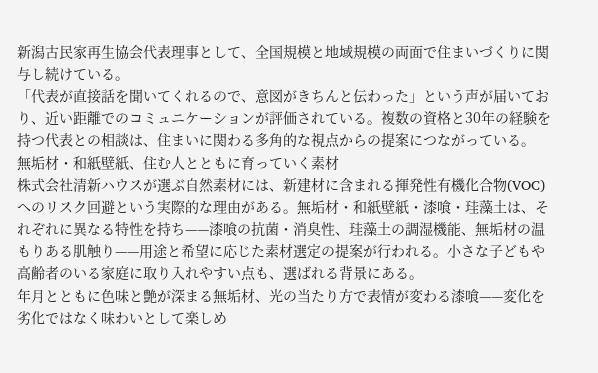新潟古民家再生協会代表理事として、全国規模と地域規模の両面で住まいづくりに関与し続けている。
「代表が直接話を聞いてくれるので、意図がきちんと伝わった」という声が届いており、近い距離でのコミュニケーションが評価されている。複数の資格と30年の経験を持つ代表との相談は、住まいに関わる多角的な視点からの提案につながっている。
無垢材・和紙壁紙、住む人とともに育っていく素材
株式会社清新ハウスが選ぶ自然素材には、新建材に含まれる揮発性有機化合物(VOC)へのリスク回避という実際的な理由がある。無垢材・和紙壁紙・漆喰・珪藻土は、それぞれに異なる特性を持ち——漆喰の抗菌・消臭性、珪藻土の調湿機能、無垢材の温もりある肌触り——用途と希望に応じた素材選定の提案が行われる。小さな子どもや高齢者のいる家庭に取り入れやすい点も、選ばれる背景にある。
年月とともに色味と艶が深まる無垢材、光の当たり方で表情が変わる漆喰——変化を劣化ではなく味わいとして楽しめ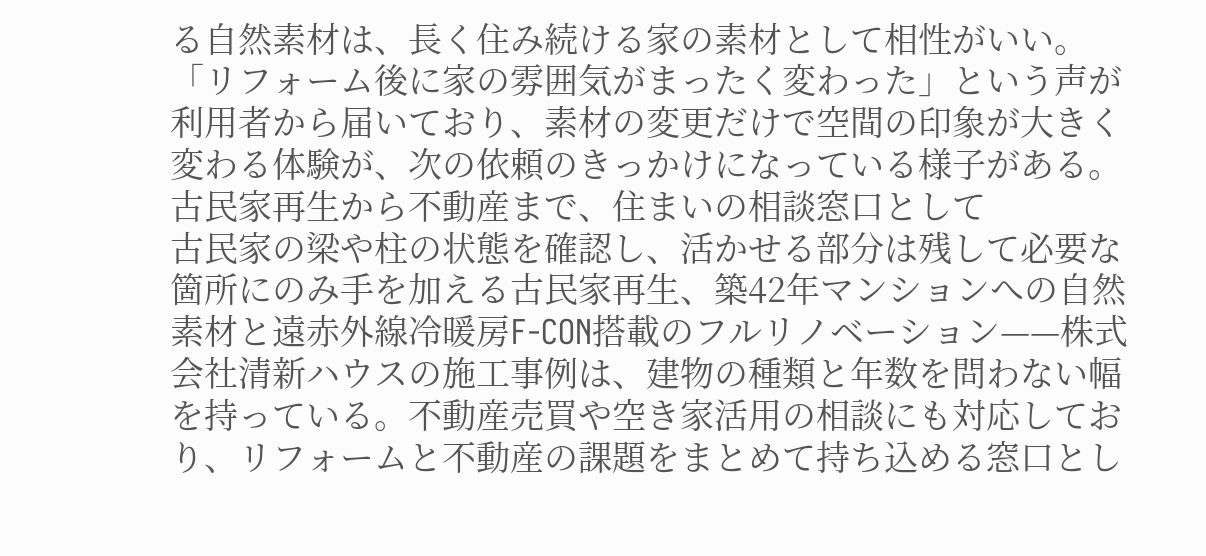る自然素材は、長く住み続ける家の素材として相性がいい。「リフォーム後に家の雰囲気がまったく変わった」という声が利用者から届いており、素材の変更だけで空間の印象が大きく変わる体験が、次の依頼のきっかけになっている様子がある。
古民家再生から不動産まで、住まいの相談窓口として
古民家の梁や柱の状態を確認し、活かせる部分は残して必要な箇所にのみ手を加える古民家再生、築42年マンションへの自然素材と遠赤外線冷暖房F-CON搭載のフルリノベーション——株式会社清新ハウスの施工事例は、建物の種類と年数を問わない幅を持っている。不動産売買や空き家活用の相談にも対応しており、リフォームと不動産の課題をまとめて持ち込める窓口とし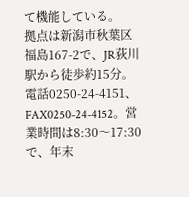て機能している。
拠点は新潟市秋葉区福島167-2で、JR荻川駅から徒歩約15分。電話0250-24-4151、FAX0250-24-4152。営業時間は8:30〜17:30で、年末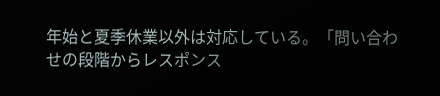年始と夏季休業以外は対応している。「問い合わせの段階からレスポンス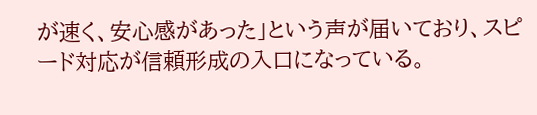が速く、安心感があった」という声が届いており、スピード対応が信頼形成の入口になっている。